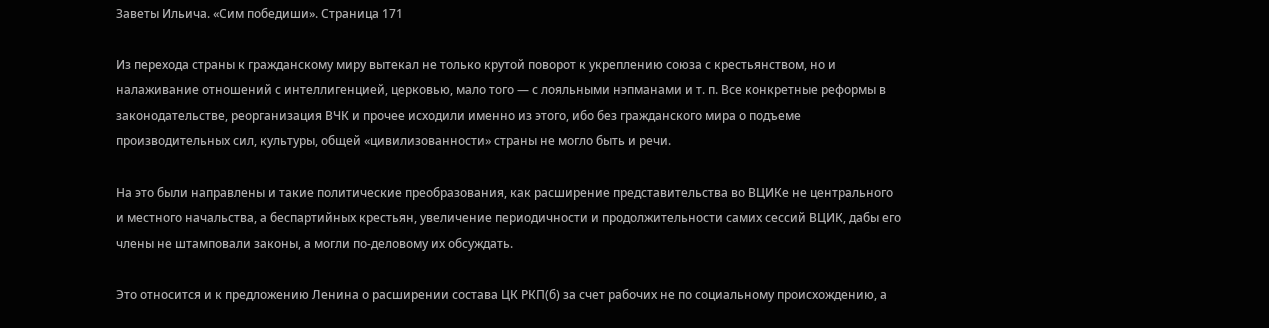Заветы Ильича. «Сим победиши». Страница 171

Из перехода страны к гражданскому миру вытекал не только крутой поворот к укреплению союза с крестьянством, но и налаживание отношений с интеллигенцией, церковью, мало того — с лояльными нэпманами и т. п. Все конкретные реформы в законодательстве, реорганизация ВЧК и прочее исходили именно из этого, ибо без гражданского мира о подъеме производительных сил, культуры, общей «цивилизованности» страны не могло быть и речи.

На это были направлены и такие политические преобразования, как расширение представительства во ВЦИКе не центрального и местного начальства, а беспартийных крестьян, увеличение периодичности и продолжительности самих сессий ВЦИК, дабы его члены не штамповали законы, а могли по-деловому их обсуждать.

Это относится и к предложению Ленина о расширении состава ЦК РКП(б) за счет рабочих не по социальному происхождению, а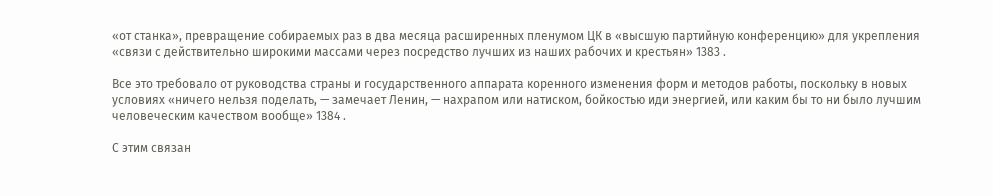«от станка», превращение собираемых раз в два месяца расширенных пленумом ЦК в «высшую партийную конференцию» для укрепления «связи с действительно широкими массами через посредство лучших из наших рабочих и крестьян» 1383 .

Все это требовало от руководства страны и государственного аппарата коренного изменения форм и методов работы, поскольку в новых условиях «ничего нельзя поделать, — замечает Ленин, — нахрапом или натиском, бойкостью иди энергией, или каким бы то ни было лучшим человеческим качеством вообще» 1384 .

С этим связан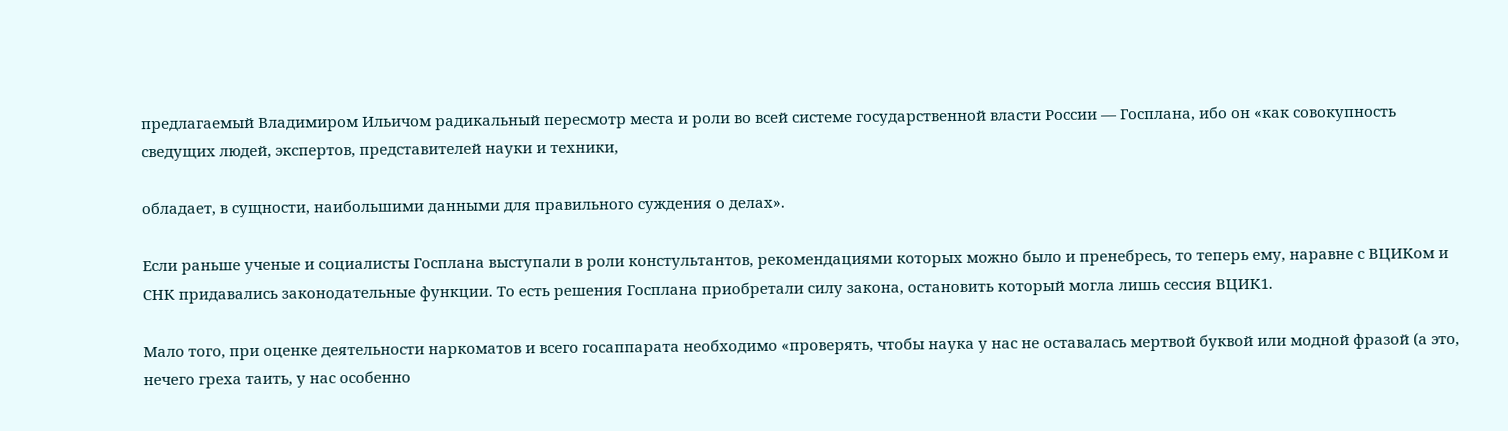предлагаемый Владимиром Ильичом радикальный пересмотр места и роли во всей системе государственной власти России — Госплана, ибо он «как совокупность сведущих людей, экспертов, представителей науки и техники,

обладает, в сущности, наибольшими данными для правильного суждения о делах».

Если раньше ученые и социалисты Госплана выступали в роли констультантов, рекомендациями которых можно было и пренебресь, то теперь ему, наравне с ВЦИКом и СНК придавались законодательные функции. То есть решения Госплана приобретали силу закона, остановить который могла лишь сессия ВЦИК1.

Мало того, при оценке деятельности наркоматов и всего госаппарата необходимо «проверять, чтобы наука у нас не оставалась мертвой буквой или модной фразой (а это, нечего греха таить, у нас особенно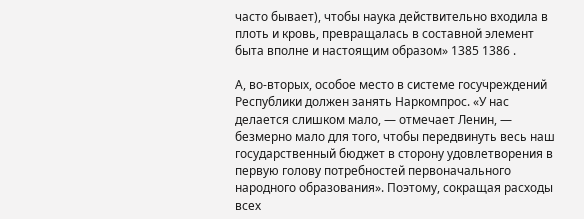часто бывает), чтобы наука действительно входила в плоть и кровь, превращалась в составной элемент быта вполне и настоящим образом» 1385 1386 .

А, во-вторых, особое место в системе госучреждений Республики должен занять Наркомпрос. «У нас делается слишком мало, — отмечает Ленин, — безмерно мало для того, чтобы передвинуть весь наш государственный бюджет в сторону удовлетворения в первую голову потребностей первоначального народного образования». Поэтому, сокращая расходы всех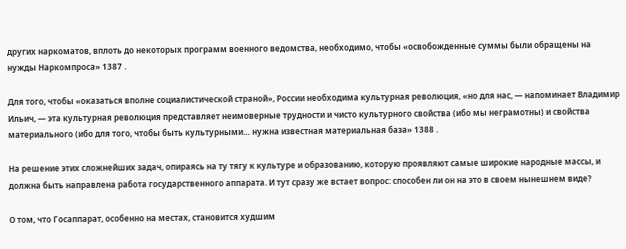других наркоматов, вплоть до некоторых программ военного ведомства, необходимо, чтобы «освобожденные суммы были обращены на нужды Наркомпроса» 1387 .

Для того, чтобы «оказаться вполне социалистической страной», России необходима культурная революция, «но для нас, — напоминает Владимир Ильич, — эта культурная революция представляет неимоверные трудности и чисто культурного свойства (ибо мы неграмотны) и свойства материального (ибо для того, чтобы быть культурными… нужна известная материальная база» 1388 .

На решение этих сложнейших задач, опираясь на ту тягу к культуре и образованию, которую проявляют самые широкие народные массы, и должна быть направлена работа государственного аппарата. И тут сразу же встает вопрос: способен ли он на это в своем нынешнем виде?

О том, что Госаппарат, особенно на местах, становится худшим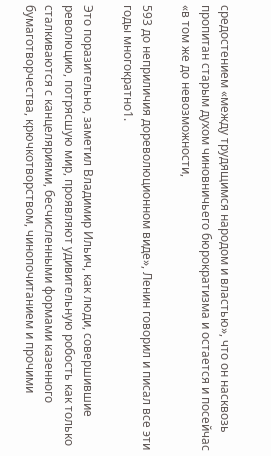средостением «между трудящимся народом и властью», что он насквозь пропитан старым духом чиновничьего бюрократизма и остается и посейчас «в том же до невозможности,

593 до неприличия дореволюционном виде», Ленин говорил и писал все эти годы многократно1.

Это поразительно, заметил Владимир Ильич, как люди, совершившие революцию, потрясшую мир, проявляют удивительную робость как только сталкиваются с канцеляриями, бесчисленными формами казенного бумаготворчества, крючкотворством, чинопочитанием и прочими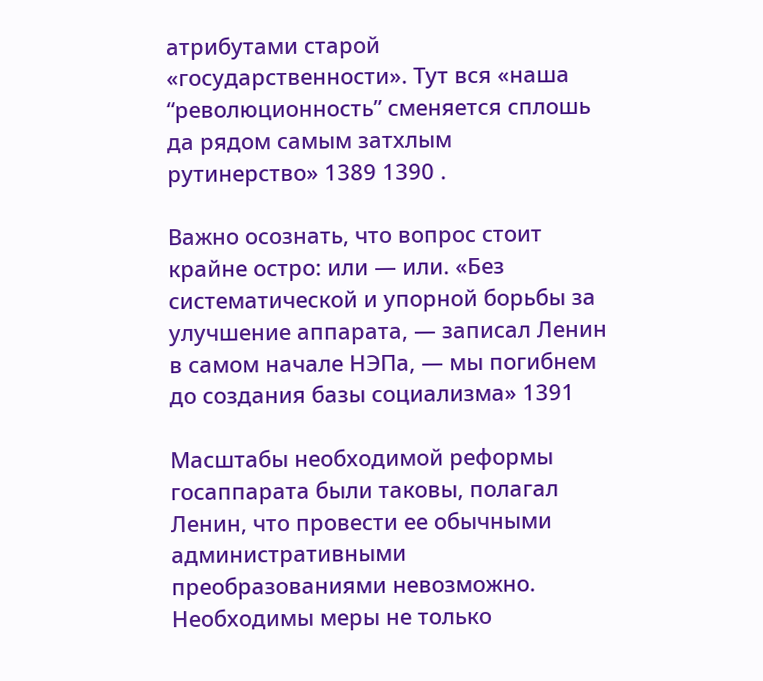атрибутами старой «государственности». Тут вся «наша “революционность” сменяется сплошь да рядом самым затхлым рутинерство» 1389 1390 .

Важно осознать, что вопрос стоит крайне остро: или — или. «Без систематической и упорной борьбы за улучшение аппарата, — записал Ленин в самом начале НЭПа, — мы погибнем до создания базы социализма» 1391

Масштабы необходимой реформы госаппарата были таковы, полагал Ленин, что провести ее обычными административными преобразованиями невозможно. Необходимы меры не только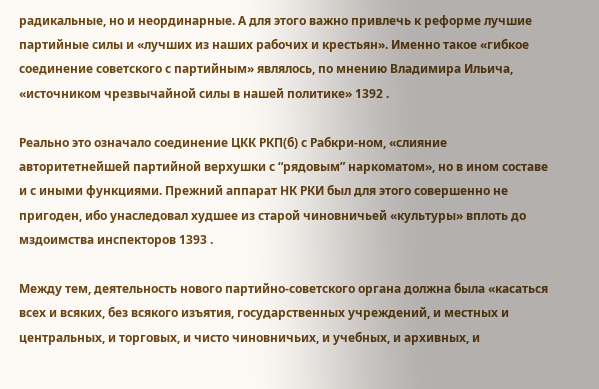радикальные, но и неординарные. А для этого важно привлечь к реформе лучшие партийные силы и «лучших из наших рабочих и крестьян». Именно такое «гибкое соединение советского с партийным» являлось, по мнению Владимира Ильича, «источником чрезвычайной силы в нашей политике» 1392 .

Реально это означало соединение ЦКК РКП(б) с Рабкри-ном, «слияние авторитетнейшей партийной верхушки с “рядовым” наркоматом», но в ином составе и с иными функциями. Прежний аппарат НК РКИ был для этого совершенно не пригоден, ибо унаследовал худшее из старой чиновничьей «культуры» вплоть до мздоимства инспекторов 1393 .

Между тем, деятельность нового партийно-советского органа должна была «касаться всех и всяких, без всякого изъятия, государственных учреждений, и местных и центральных, и торговых, и чисто чиновничьих, и учебных, и архивных, и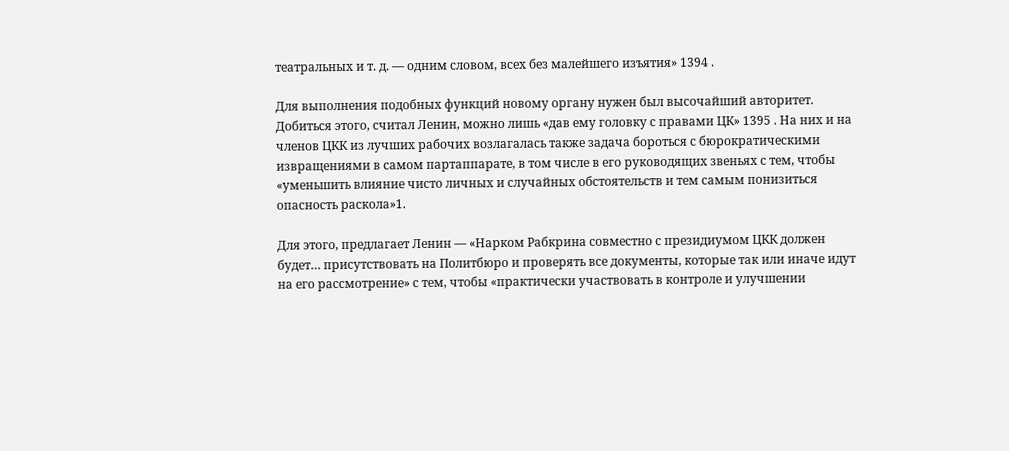театральных и т. д. — одним словом, всех без малейшего изъятия» 1394 .

Для выполнения подобных функций новому органу нужен был высочайший авторитет. Добиться этого, считал Ленин, можно лишь «дав ему головку с правами ЦК» 1395 . На них и на членов ЦКК из лучших рабочих возлагалась также задача бороться с бюрократическими извращениями в самом партаппарате, в том числе в его руководящих звеньях с тем, чтобы «уменьшить влияние чисто личных и случайных обстоятельств и тем самым понизиться опасность раскола»1.

Для этого, предлагает Ленин — «Нарком Рабкрина совместно с президиумом ЦКК должен будет… присутствовать на Политбюро и проверять все документы, которые так или иначе идут на его рассмотрение» с тем, чтобы «практически участвовать в контроле и улучшении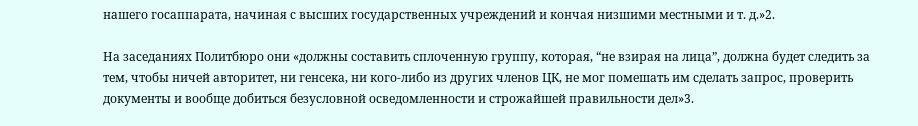нашего госаппарата, начиная с высших государственных учреждений и кончая низшими местными и т. д.»2.

На заседаниях Политбюро они «должны составить сплоченную группу, которая, “не взирая на лица”, должна будет следить за тем, чтобы ничей авторитет, ни генсека, ни кого-либо из других членов ЦК, не мог помешать им сделать запрос, проверить документы и вообще добиться безусловной осведомленности и строжайшей правильности дел»3.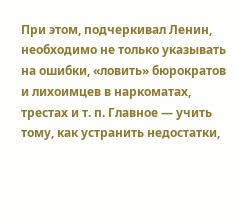При этом, подчеркивал Ленин, необходимо не только указывать на ошибки, «ловить» бюрократов и лихоимцев в наркоматах, трестах и т. п. Главное — учить тому, как устранить недостатки,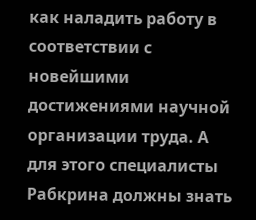как наладить работу в соответствии с новейшими достижениями научной организации труда. А для этого специалисты Рабкрина должны знать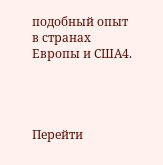подобный опыт в странах Европы и США4.




Перейти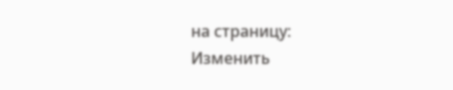на страницу:
Изменить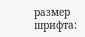размер шрифта: